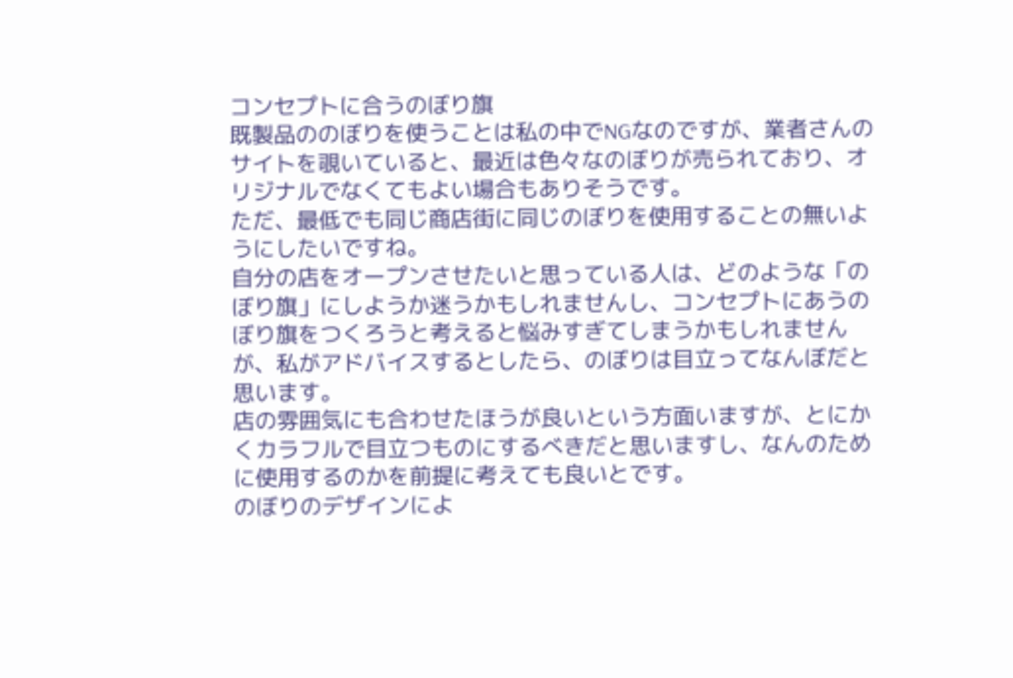コンセプトに合うのぼり旗
既製品ののぼりを使うことは私の中でNGなのですが、業者さんのサイトを覗いていると、最近は色々なのぼりが売られており、オリジナルでなくてもよい場合もありそうです。
ただ、最低でも同じ商店街に同じのぼりを使用することの無いようにしたいですね。
自分の店をオープンさせたいと思っている人は、どのような「のぼり旗」にしようか迷うかもしれませんし、コンセプトにあうのぼり旗をつくろうと考えると悩みすぎてしまうかもしれませんが、私がアドバイスするとしたら、のぼりは目立ってなんぼだと思います。
店の雰囲気にも合わせたほうが良いという方面いますが、とにかくカラフルで目立つものにするべきだと思いますし、なんのために使用するのかを前提に考えても良いとです。
のぼりのデザインによ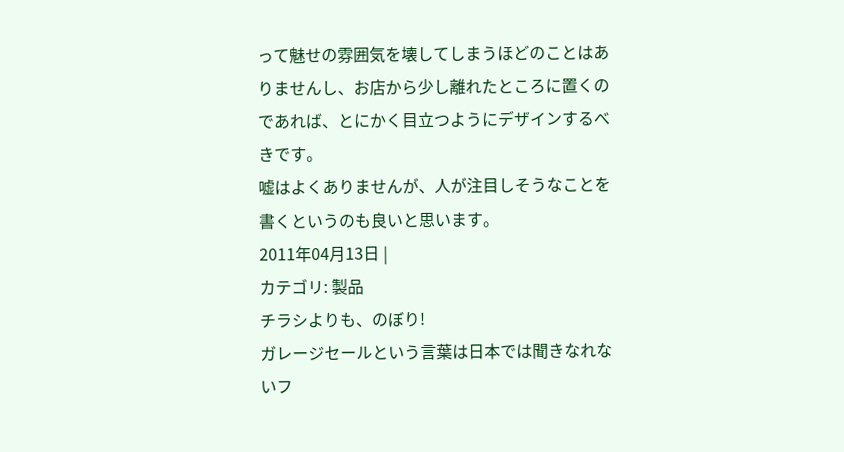って魅せの雰囲気を壊してしまうほどのことはありませんし、お店から少し離れたところに置くのであれば、とにかく目立つようにデザインするべきです。
嘘はよくありませんが、人が注目しそうなことを書くというのも良いと思います。
2011年04月13日 |
カテゴリ: 製品
チラシよりも、のぼり!
ガレージセールという言葉は日本では聞きなれないフ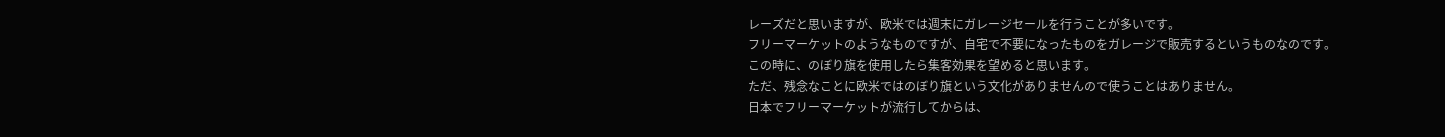レーズだと思いますが、欧米では週末にガレージセールを行うことが多いです。
フリーマーケットのようなものですが、自宅で不要になったものをガレージで販売するというものなのです。
この時に、のぼり旗を使用したら集客効果を望めると思います。
ただ、残念なことに欧米ではのぼり旗という文化がありませんので使うことはありません。
日本でフリーマーケットが流行してからは、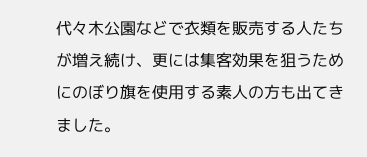代々木公園などで衣類を販売する人たちが増え続け、更には集客効果を狙うためにのぼり旗を使用する素人の方も出てきました。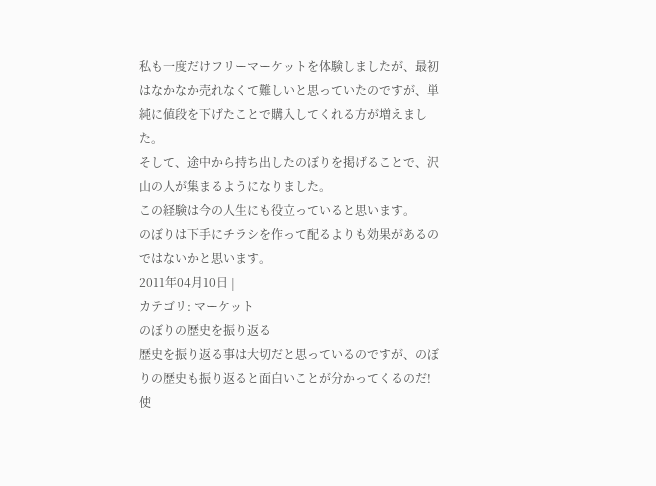私も一度だけフリーマーケットを体験しましたが、最初はなかなか売れなくて難しいと思っていたのですが、単純に値段を下げたことで購入してくれる方が増えました。
そして、途中から持ち出したのぼりを掲げることで、沢山の人が集まるようになりました。
この経験は今の人生にも役立っていると思います。
のぼりは下手にチラシを作って配るよりも効果があるのではないかと思います。
2011年04月10日 |
カテゴリ: マーケット
のぼりの歴史を振り返る
歴史を振り返る事は大切だと思っているのですが、のぼりの歴史も振り返ると面白いことが分かってくるのだ!
使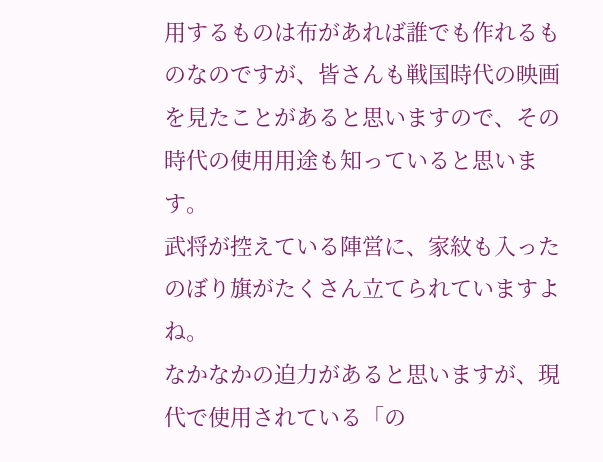用するものは布があれば誰でも作れるものなのですが、皆さんも戦国時代の映画を見たことがあると思いますので、その時代の使用用途も知っていると思います。
武将が控えている陣営に、家紋も入ったのぼり旗がたくさん立てられていますよね。
なかなかの迫力があると思いますが、現代で使用されている「の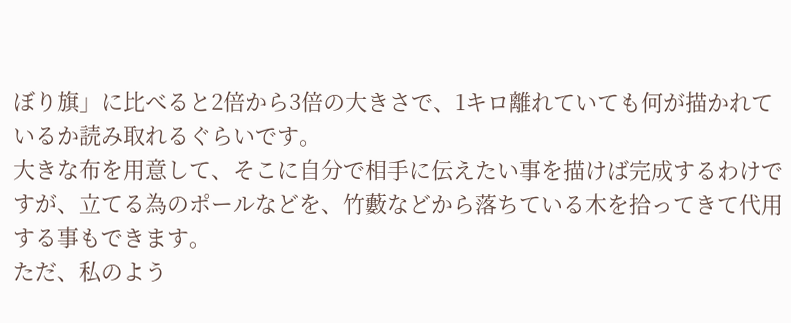ぼり旗」に比べると2倍から3倍の大きさで、1キロ離れていても何が描かれているか読み取れるぐらいです。
大きな布を用意して、そこに自分で相手に伝えたい事を描けば完成するわけですが、立てる為のポールなどを、竹藪などから落ちている木を拾ってきて代用する事もできます。
ただ、私のよう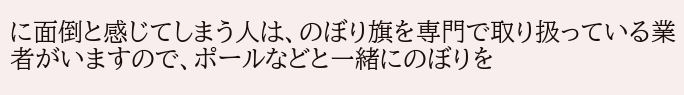に面倒と感じてしまう人は、のぼり旗を専門で取り扱っている業者がいますので、ポールなどと一緒にのぼりを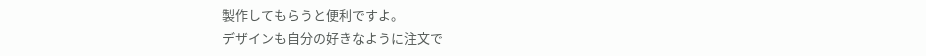製作してもらうと便利ですよ。
デザインも自分の好きなように注文で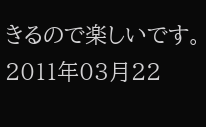きるので楽しいです。
2011年03月22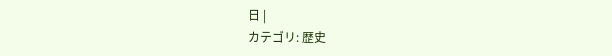日 |
カテゴリ: 歴史